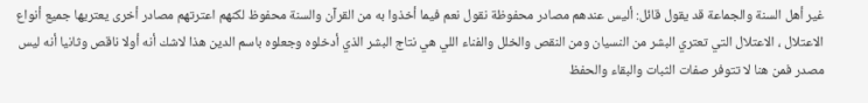غير أهل السنة والجماعة قد يقول قائل: أليس عندهم مصادر محفوظة نقول نعم فيما أخذوا به من القرآن والسنة محفوظ لكنهم اعترتهم مصادر أخرى يعتريها جميع أنواع الاعتلال ، الاعتلال التي تعتري البشر من النسيان ومن النقص والخلل والفناء اللي هي نتاج البشر الذي أدخلوه وجعلوه باسم الدين هذا لاشك أنه أولا ناقص وثانيا أنه ليس مصدر فمن هنا لا تتوفر صفات الثبات والبقاء والحفظ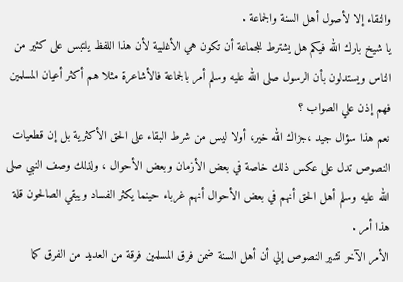والنقاء إلا لأصول أهل السنة والجماعة .
يا شيخ بارك الله فيكم هل يشترط للجماعة أن تكون هي الأغلبية لأن هذا اللفظ يلتبس على كثير من الناس ويستدلون بأن الرسول صلى الله عليه وسلم أمر بالجماعة فالأشاعرة مثلا هم أكثر أعيان المسلمين فهم إذن علي الصواب ؟
نعم هذا سؤال جيد ،جزاك الله خير، أولا ليس من شرط البقاء على الحق الأكثرية بل إن قطعيات النصوص تدل على عكس ذلك خاصة في بعض الأزمان وبعض الأحوال ، ولذلك وصف النبي صلى الله عليه وسلم أهل الحق أنهم في بعض الأحوال أنهم غرباء حينما يكثر الفساد ويبقي الصالحون قلة هذا أمر .
الأمر الآخر تشير النصوص إلي أن أهل السنة ضمن فرق المسلمين فرقة من العديد من الفرق كما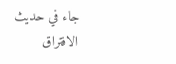جاء في حديث الافتراق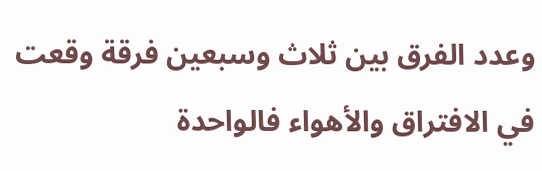وعدد الفرق بين ثلاث وسبعين فرقة وقعت في الافتراق والأهواء فالواحدة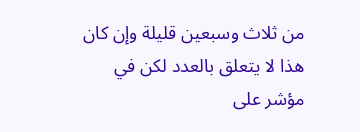من ثلاث وسبعين قليلة وإن كان هذا لا يتعلق بالعدد لكن في مؤشر على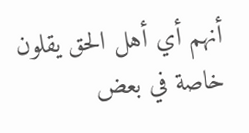أنهم أي أهل الحق يقلون خاصة في بعض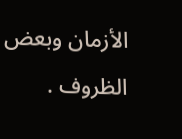الأزمان وبعض الظروف .